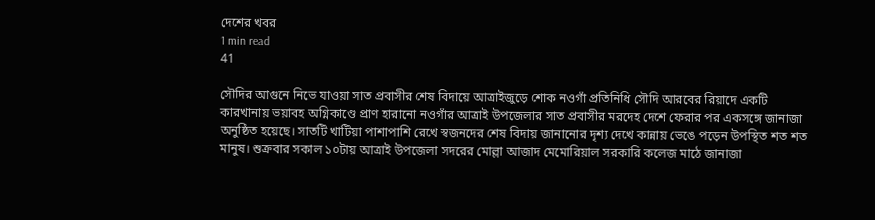দেশের খবর
1 min read
41

সৌদির আগুনে নিভে যাওয়া সাত প্রবাসীর শেষ বিদায়ে আত্রাইজুড়ে শোক নওগাঁ প্রতিনিধি সৌদি আরবের রিয়াদে একটি কারখানায় ভয়াবহ অগ্নিকাণ্ডে প্রাণ হারানো নওগাঁর আত্রাই উপজেলার সাত প্রবাসীর মরদেহ দেশে ফেরার পর একসঙ্গে জানাজা অনুষ্ঠিত হয়েছে। সাতটি খাটিয়া পাশাপাশি রেখে স্বজনদের শেষ বিদায় জানানোর দৃশ্য দেখে কান্নায় ভেঙে পড়েন উপস্থিত শত শত মানুষ। শুক্রবার সকাল ১০টায় আত্রাই উপজেলা সদরের মোল্লা আজাদ মেমোরিয়াল সরকারি কলেজ মাঠে জানাজা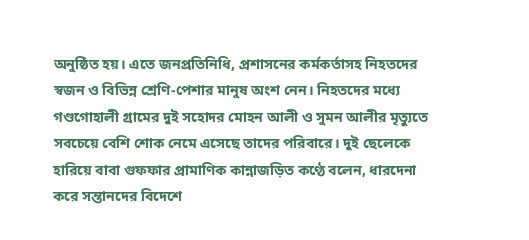অনুষ্ঠিত হয়। এতে জনপ্রতিনিধি, প্রশাসনের কর্মকর্তাসহ নিহতদের স্বজন ও বিভিন্ন শ্রেণি-পেশার মানুষ অংশ নেন। নিহতদের মধ্যে গণ্ডগোহালী গ্রামের দুই সহোদর মোহন আলী ও সুমন আলীর মৃত্যুতে সবচেয়ে বেশি শোক নেমে এসেছে তাদের পরিবারে। দুই ছেলেকে হারিয়ে বাবা গুফফার প্রামাণিক কান্নাজড়িত কণ্ঠে বলেন, ধারদেনা করে সন্তানদের বিদেশে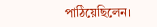পাঠিয়েছিলেন।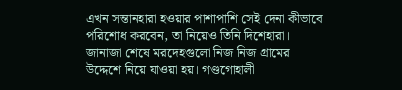এখন সন্তানহারা হওয়ার পাশাপাশি সেই দেনা কীভাবে পরিশোধ করবেন, তা নিয়েও তিনি দিশেহারা। জানাজা শেষে মরদেহগুলো নিজ নিজ গ্রামের উদ্দেশে নিয়ে যাওয়া হয়। গণ্ডগোহালী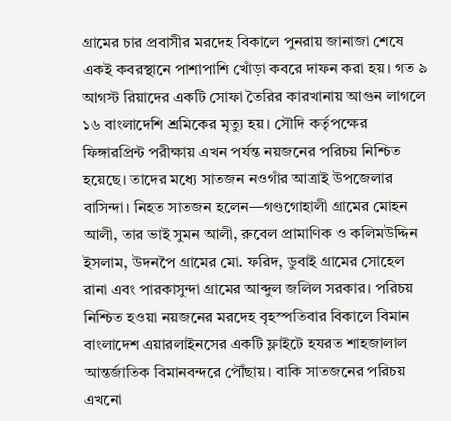গ্রামের চার প্রবাসীর মরদেহ বিকালে পুনরায় জানাজা শেষে একই কবরস্থানে পাশাপাশি খোঁড়া কবরে দাফন করা হয়। গত ৯ আগস্ট রিয়াদের একটি সোফা তৈরির কারখানায় আগুন লাগলে ১৬ বাংলাদেশি শ্রমিকের মৃত্যু হয়। সৌদি কর্তৃপক্ষের ফিঙ্গারপ্রিন্ট পরীক্ষায় এখন পর্যন্ত নয়জনের পরিচয় নিশ্চিত হয়েছে। তাদের মধ্যে সাতজন নওগাঁর আত্রাই উপজেলার বাসিন্দা। নিহত সাতজন হলেন—গণ্ডগোহালী গ্রামের মোহন আলী, তার ভাই সুমন আলী, রুবেল প্রামাণিক ও কলিমউদ্দিন ইসলাম, উদনপৈ গ্রামের মো. ফরিদ, ডুবাই গ্রামের সোহেল রানা এবং পারকাসুন্দা গ্রামের আব্দুল জলিল সরকার। পরিচয় নিশ্চিত হওয়া নয়জনের মরদেহ বৃহস্পতিবার বিকালে বিমান বাংলাদেশ এয়ারলাইনসের একটি ফ্লাইটে হযরত শাহজালাল আন্তর্জাতিক বিমানবন্দরে পৌঁছায়। বাকি সাতজনের পরিচয় এখনো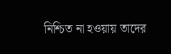নিশ্চিত না হওয়ায় তাদের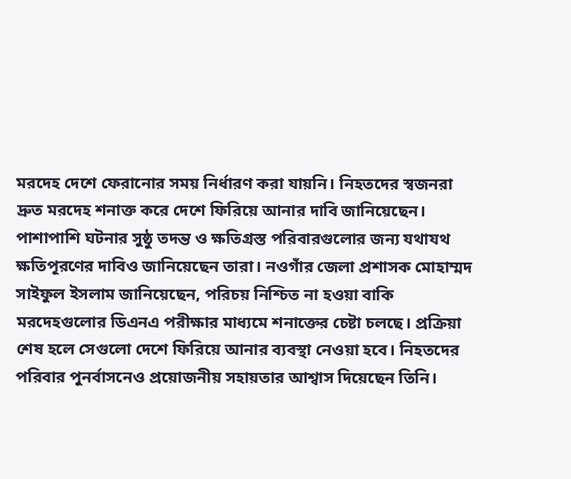মরদেহ দেশে ফেরানোর সময় নির্ধারণ করা যায়নি। নিহতদের স্বজনরা দ্রুত মরদেহ শনাক্ত করে দেশে ফিরিয়ে আনার দাবি জানিয়েছেন। পাশাপাশি ঘটনার সুষ্ঠু তদন্ত ও ক্ষতিগ্রস্ত পরিবারগুলোর জন্য যথাযথ ক্ষতিপূরণের দাবিও জানিয়েছেন তারা। নওগাঁর জেলা প্রশাসক মোহাম্মদ সাইফুল ইসলাম জানিয়েছেন, পরিচয় নিশ্চিত না হওয়া বাকি মরদেহগুলোর ডিএনএ পরীক্ষার মাধ্যমে শনাক্তের চেষ্টা চলছে। প্রক্রিয়া শেষ হলে সেগুলো দেশে ফিরিয়ে আনার ব্যবস্থা নেওয়া হবে। নিহতদের পরিবার পুনর্বাসনেও প্রয়োজনীয় সহায়তার আশ্বাস দিয়েছেন তিনি।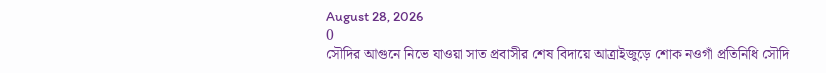August 28, 2026
0
সৌদির আগুনে নিভে যাওয়া সাত প্রবাসীর শেষ বিদায়ে আত্রাইজুড়ে শোক নওগাঁ প্রতিনিধি সৌদি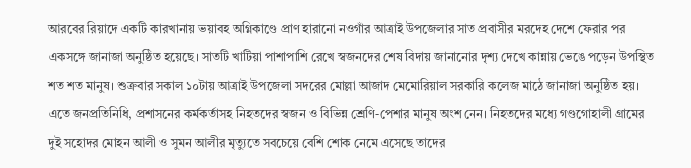আরবের রিয়াদে একটি কারখানায় ভয়াবহ অগ্নিকাণ্ডে প্রাণ হারানো নওগাঁর আত্রাই উপজেলার সাত প্রবাসীর মরদেহ দেশে ফেরার পর একসঙ্গে জানাজা অনুষ্ঠিত হয়েছে। সাতটি খাটিয়া পাশাপাশি রেখে স্বজনদের শেষ বিদায় জানানোর দৃশ্য দেখে কান্নায় ভেঙে পড়েন উপস্থিত শত শত মানুষ। শুক্রবার সকাল ১০টায় আত্রাই উপজেলা সদরের মোল্লা আজাদ মেমোরিয়াল সরকারি কলেজ মাঠে জানাজা অনুষ্ঠিত হয়। এতে জনপ্রতিনিধি, প্রশাসনের কর্মকর্তাসহ নিহতদের স্বজন ও বিভিন্ন শ্রেণি-পেশার মানুষ অংশ নেন। নিহতদের মধ্যে গণ্ডগোহালী গ্রামের দুই সহোদর মোহন আলী ও সুমন আলীর মৃত্যুতে সবচেয়ে বেশি শোক নেমে এসেছে তাদের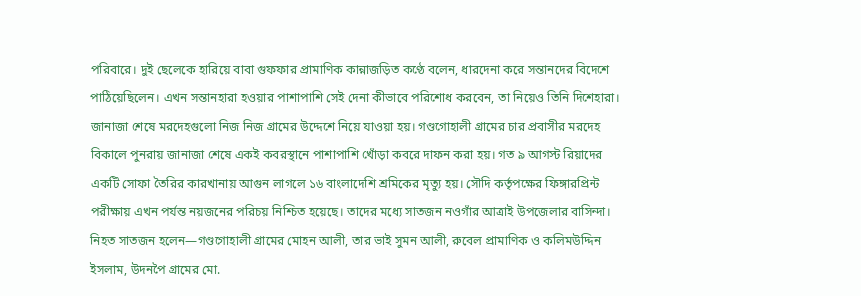পরিবারে। দুই ছেলেকে হারিয়ে বাবা গুফফার প্রামাণিক কান্নাজড়িত কণ্ঠে বলেন, ধারদেনা করে সন্তানদের বিদেশে পাঠিয়েছিলেন। এখন সন্তানহারা হওয়ার পাশাপাশি সেই দেনা কীভাবে পরিশোধ করবেন, তা নিয়েও তিনি দিশেহারা। জানাজা শেষে মরদেহগুলো নিজ নিজ গ্রামের উদ্দেশে নিয়ে যাওয়া হয়। গণ্ডগোহালী গ্রামের চার প্রবাসীর মরদেহ বিকালে পুনরায় জানাজা শেষে একই কবরস্থানে পাশাপাশি খোঁড়া কবরে দাফন করা হয়। গত ৯ আগস্ট রিয়াদের একটি সোফা তৈরির কারখানায় আগুন লাগলে ১৬ বাংলাদেশি শ্রমিকের মৃত্যু হয়। সৌদি কর্তৃপক্ষের ফিঙ্গারপ্রিন্ট পরীক্ষায় এখন পর্যন্ত নয়জনের পরিচয় নিশ্চিত হয়েছে। তাদের মধ্যে সাতজন নওগাঁর আত্রাই উপজেলার বাসিন্দা। নিহত সাতজন হলেন—গণ্ডগোহালী গ্রামের মোহন আলী, তার ভাই সুমন আলী, রুবেল প্রামাণিক ও কলিমউদ্দিন ইসলাম, উদনপৈ গ্রামের মো.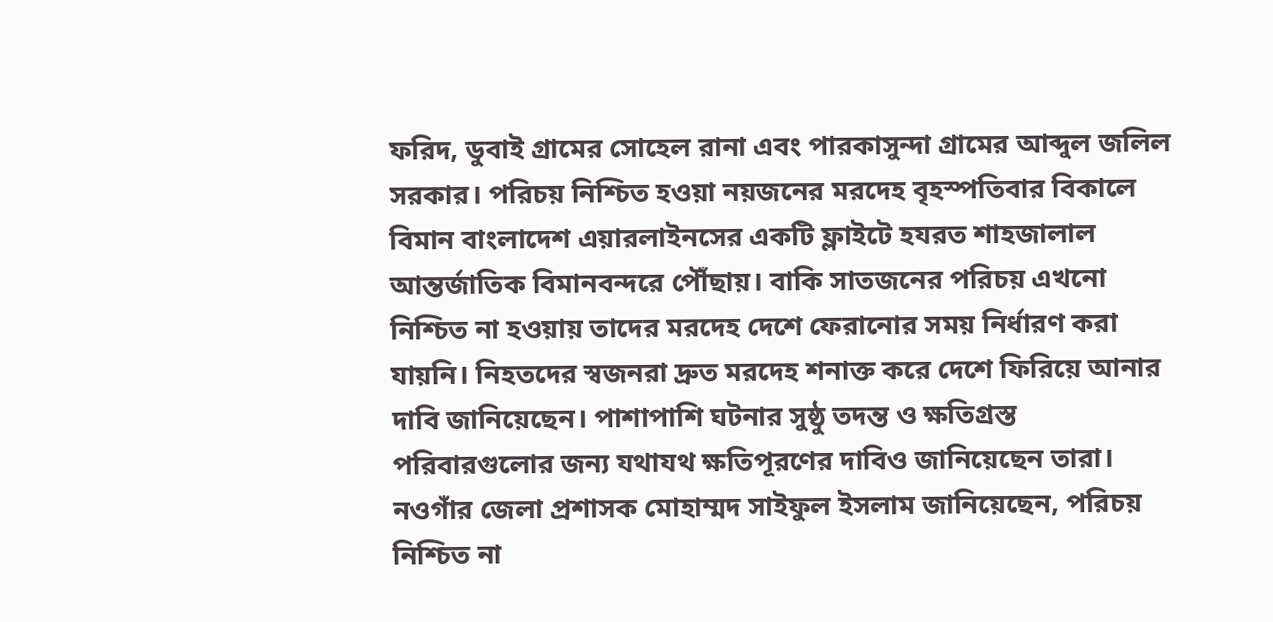ফরিদ, ডুবাই গ্রামের সোহেল রানা এবং পারকাসুন্দা গ্রামের আব্দুল জলিল সরকার। পরিচয় নিশ্চিত হওয়া নয়জনের মরদেহ বৃহস্পতিবার বিকালে বিমান বাংলাদেশ এয়ারলাইনসের একটি ফ্লাইটে হযরত শাহজালাল আন্তর্জাতিক বিমানবন্দরে পৌঁছায়। বাকি সাতজনের পরিচয় এখনো নিশ্চিত না হওয়ায় তাদের মরদেহ দেশে ফেরানোর সময় নির্ধারণ করা যায়নি। নিহতদের স্বজনরা দ্রুত মরদেহ শনাক্ত করে দেশে ফিরিয়ে আনার দাবি জানিয়েছেন। পাশাপাশি ঘটনার সুষ্ঠু তদন্ত ও ক্ষতিগ্রস্ত পরিবারগুলোর জন্য যথাযথ ক্ষতিপূরণের দাবিও জানিয়েছেন তারা। নওগাঁর জেলা প্রশাসক মোহাম্মদ সাইফুল ইসলাম জানিয়েছেন, পরিচয় নিশ্চিত না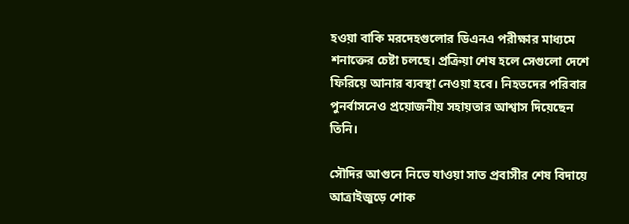হওয়া বাকি মরদেহগুলোর ডিএনএ পরীক্ষার মাধ্যমে শনাক্তের চেষ্টা চলছে। প্রক্রিয়া শেষ হলে সেগুলো দেশে ফিরিয়ে আনার ব্যবস্থা নেওয়া হবে। নিহতদের পরিবার পুনর্বাসনেও প্রয়োজনীয় সহায়তার আশ্বাস দিয়েছেন তিনি।

সৌদির আগুনে নিভে যাওয়া সাত প্রবাসীর শেষ বিদায়ে আত্রাইজুড়ে শোক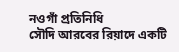নওগাঁ প্রতিনিধি
সৌদি আরবের রিয়াদে একটি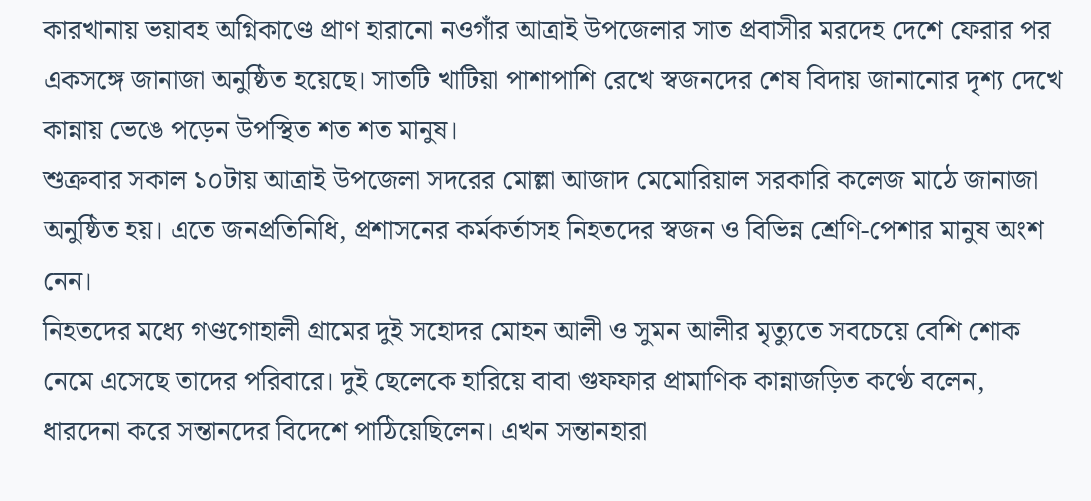কারখানায় ভয়াবহ অগ্নিকাণ্ডে প্রাণ হারানো নওগাঁর আত্রাই উপজেলার সাত প্রবাসীর মরদেহ দেশে ফেরার পর একসঙ্গে জানাজা অনুষ্ঠিত হয়েছে। সাতটি খাটিয়া পাশাপাশি রেখে স্বজনদের শেষ বিদায় জানানোর দৃশ্য দেখে কান্নায় ভেঙে পড়েন উপস্থিত শত শত মানুষ।
শুক্রবার সকাল ১০টায় আত্রাই উপজেলা সদরের মোল্লা আজাদ মেমোরিয়াল সরকারি কলেজ মাঠে জানাজা অনুষ্ঠিত হয়। এতে জনপ্রতিনিধি, প্রশাসনের কর্মকর্তাসহ নিহতদের স্বজন ও বিভিন্ন শ্রেণি-পেশার মানুষ অংশ নেন।
নিহতদের মধ্যে গণ্ডগোহালী গ্রামের দুই সহোদর মোহন আলী ও সুমন আলীর মৃত্যুতে সবচেয়ে বেশি শোক নেমে এসেছে তাদের পরিবারে। দুই ছেলেকে হারিয়ে বাবা গুফফার প্রামাণিক কান্নাজড়িত কণ্ঠে বলেন, ধারদেনা করে সন্তানদের বিদেশে পাঠিয়েছিলেন। এখন সন্তানহারা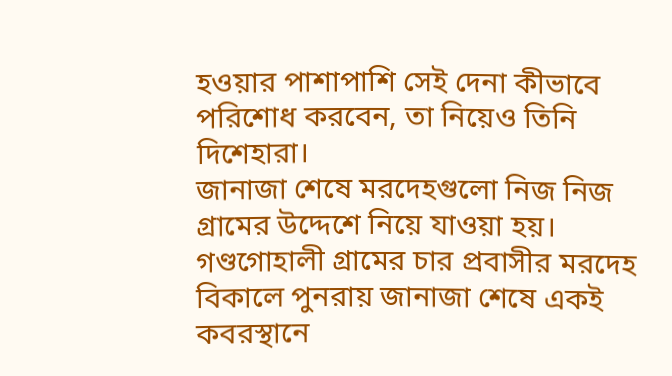হওয়ার পাশাপাশি সেই দেনা কীভাবে পরিশোধ করবেন, তা নিয়েও তিনি দিশেহারা।
জানাজা শেষে মরদেহগুলো নিজ নিজ গ্রামের উদ্দেশে নিয়ে যাওয়া হয়। গণ্ডগোহালী গ্রামের চার প্রবাসীর মরদেহ বিকালে পুনরায় জানাজা শেষে একই কবরস্থানে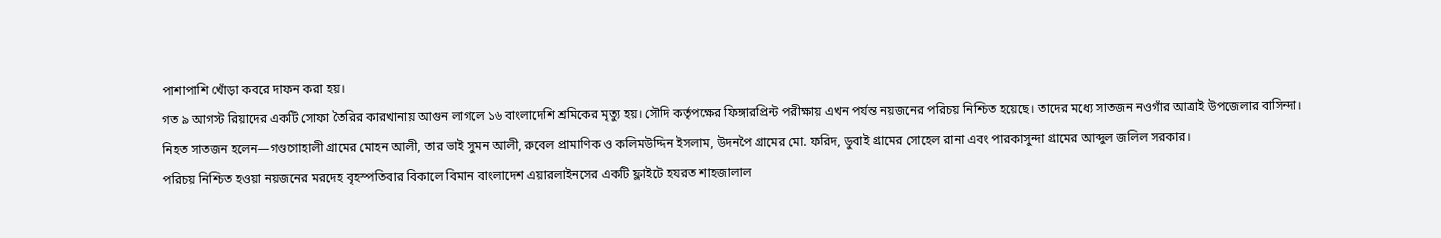পাশাপাশি খোঁড়া কবরে দাফন করা হয়।
গত ৯ আগস্ট রিয়াদের একটি সোফা তৈরির কারখানায় আগুন লাগলে ১৬ বাংলাদেশি শ্রমিকের মৃত্যু হয়। সৌদি কর্তৃপক্ষের ফিঙ্গারপ্রিন্ট পরীক্ষায় এখন পর্যন্ত নয়জনের পরিচয় নিশ্চিত হয়েছে। তাদের মধ্যে সাতজন নওগাঁর আত্রাই উপজেলার বাসিন্দা।
নিহত সাতজন হলেন—গণ্ডগোহালী গ্রামের মোহন আলী, তার ভাই সুমন আলী, রুবেল প্রামাণিক ও কলিমউদ্দিন ইসলাম, উদনপৈ গ্রামের মো. ফরিদ, ডুবাই গ্রামের সোহেল রানা এবং পারকাসুন্দা গ্রামের আব্দুল জলিল সরকার।
পরিচয় নিশ্চিত হওয়া নয়জনের মরদেহ বৃহস্পতিবার বিকালে বিমান বাংলাদেশ এয়ারলাইনসের একটি ফ্লাইটে হযরত শাহজালাল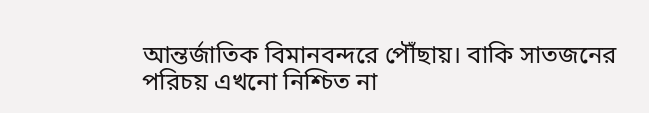আন্তর্জাতিক বিমানবন্দরে পৌঁছায়। বাকি সাতজনের পরিচয় এখনো নিশ্চিত না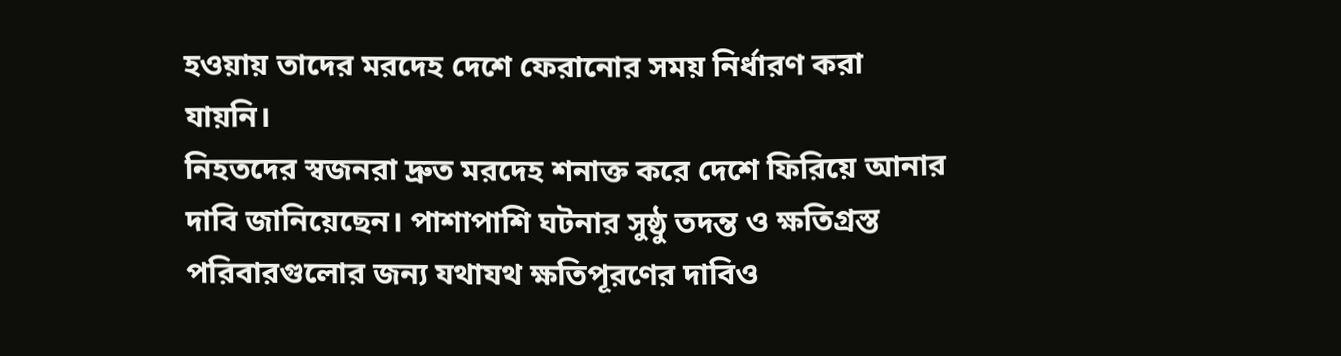হওয়ায় তাদের মরদেহ দেশে ফেরানোর সময় নির্ধারণ করা যায়নি।
নিহতদের স্বজনরা দ্রুত মরদেহ শনাক্ত করে দেশে ফিরিয়ে আনার দাবি জানিয়েছেন। পাশাপাশি ঘটনার সুষ্ঠু তদন্ত ও ক্ষতিগ্রস্ত পরিবারগুলোর জন্য যথাযথ ক্ষতিপূরণের দাবিও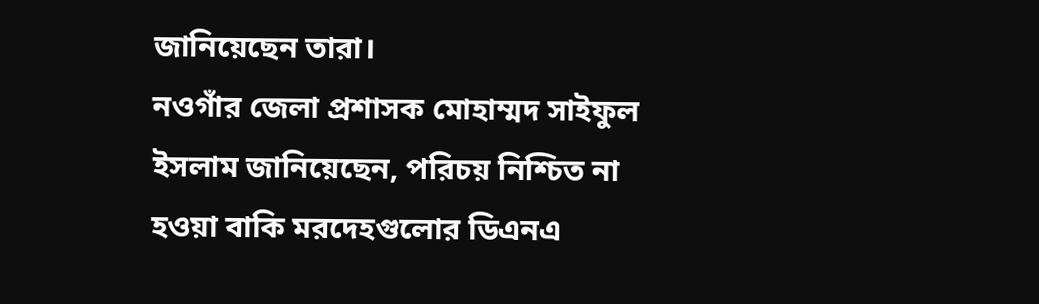জানিয়েছেন তারা।
নওগাঁর জেলা প্রশাসক মোহাম্মদ সাইফুল ইসলাম জানিয়েছেন, পরিচয় নিশ্চিত না হওয়া বাকি মরদেহগুলোর ডিএনএ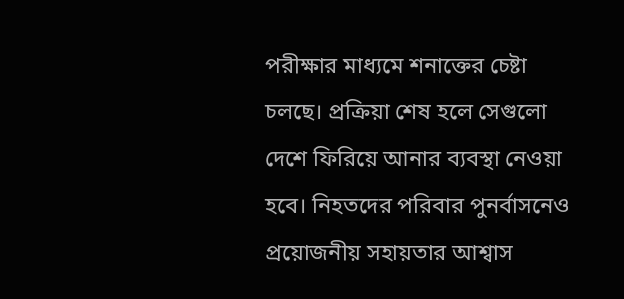পরীক্ষার মাধ্যমে শনাক্তের চেষ্টা চলছে। প্রক্রিয়া শেষ হলে সেগুলো দেশে ফিরিয়ে আনার ব্যবস্থা নেওয়া হবে। নিহতদের পরিবার পুনর্বাসনেও প্রয়োজনীয় সহায়তার আশ্বাস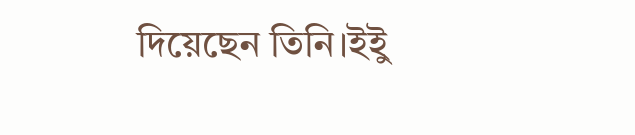দিয়েছেন তিনি।ইইু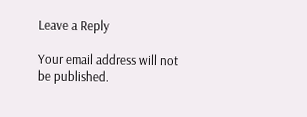Leave a Reply

Your email address will not be published.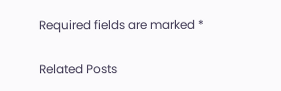Required fields are marked *

Related Posts